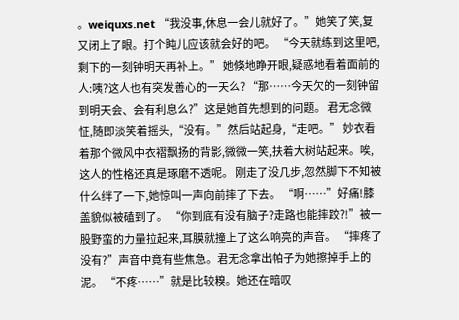。weiquxs.net “我没事,休息一会儿就好了。”她笑了笑,复又闭上了眼。打个盹儿应该就会好的吧。 “今天就练到这里吧,剩下的一刻钟明天再补上。” 她倏地睁开眼,疑惑地看着面前的人:咦?这人也有突发善心的一天么? “那……今天欠的一刻钟留到明天会、会有利息么?”这是她首先想到的问题。 君无念微怔,随即淡笑着摇头,“没有。”然后站起身,“走吧。” 妙衣看着那个微风中衣褶飘扬的背影,微微一笑,扶着大树站起来。唉,这人的性格还真是琢磨不透呢。 刚走了没几步,忽然脚下不知被什么绊了一下,她惊叫一声向前摔了下去。 “啊……”好痛!膝盖貌似被磕到了。 “你到底有没有脑子?走路也能摔跤?!”被一股野蛮的力量拉起来,耳膜就撞上了这么响亮的声音。 “摔疼了没有?”声音中竟有些焦急。君无念拿出帕子为她擦掉手上的泥。 “不疼……”就是比较糗。她还在暗叹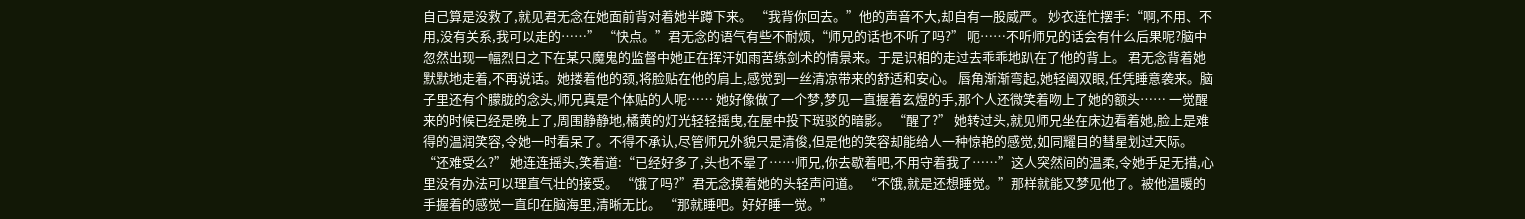自己算是没救了,就见君无念在她面前背对着她半蹲下来。 “我背你回去。”他的声音不大,却自有一股威严。 妙衣连忙摆手:“啊,不用、不用,没有关系,我可以走的……” “快点。”君无念的语气有些不耐烦,“师兄的话也不听了吗?” 呃……不听师兄的话会有什么后果呢?脑中忽然出现一幅烈日之下在某只魔鬼的监督中她正在挥汗如雨苦练剑术的情景来。于是识相的走过去乖乖地趴在了他的背上。 君无念背着她默默地走着,不再说话。她搂着他的颈,将脸贴在他的肩上,感觉到一丝清凉带来的舒适和安心。 唇角渐渐弯起,她轻阖双眼,任凭睡意袭来。脑子里还有个朦胧的念头,师兄真是个体贴的人呢…… 她好像做了一个梦,梦见一直握着玄煜的手,那个人还微笑着吻上了她的额头…… 一觉醒来的时候已经是晚上了,周围静静地,橘黄的灯光轻轻摇曳,在屋中投下斑驳的暗影。 “醒了?” 她转过头,就见师兄坐在床边看着她,脸上是难得的温润笑容,令她一时看呆了。不得不承认,尽管师兄外貌只是清俊,但是他的笑容却能给人一种惊艳的感觉,如同耀目的彗星划过天际。 “还难受么?” 她连连摇头,笑着道:“已经好多了,头也不晕了……师兄,你去歇着吧,不用守着我了……”这人突然间的温柔,令她手足无措,心里没有办法可以理直气壮的接受。 “饿了吗?”君无念摸着她的头轻声问道。 “不饿,就是还想睡觉。”那样就能又梦见他了。被他温暖的手握着的感觉一直印在脑海里,清晰无比。 “那就睡吧。好好睡一觉。”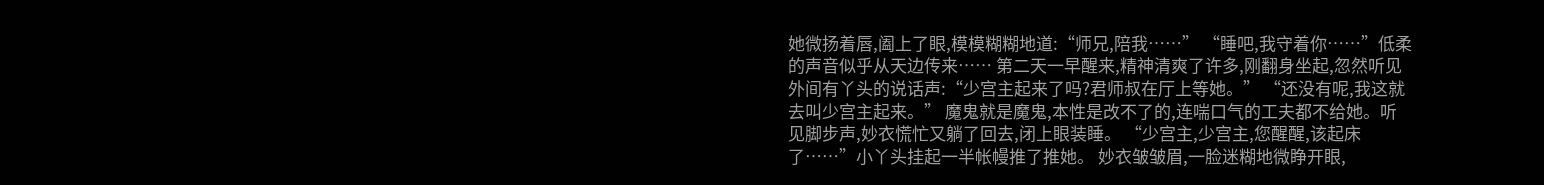她微扬着唇,阖上了眼,模模糊糊地道:“师兄,陪我……” “睡吧,我守着你……”低柔的声音似乎从天边传来…… 第二天一早醒来,精神清爽了许多,刚翻身坐起,忽然听见外间有丫头的说话声:“少宫主起来了吗?君师叔在厅上等她。” “还没有呢,我这就去叫少宫主起来。” 魔鬼就是魔鬼,本性是改不了的,连喘口气的工夫都不给她。听见脚步声,妙衣慌忙又躺了回去,闭上眼装睡。 “少宫主,少宫主,您醒醒,该起床了……”小丫头挂起一半帐幔推了推她。 妙衣皱皱眉,一脸迷糊地微睁开眼,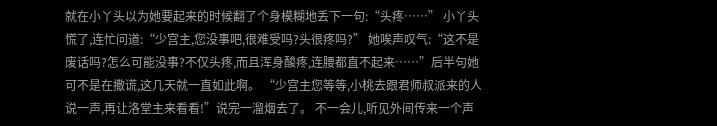就在小丫头以为她要起来的时候翻了个身模糊地丢下一句:“头疼……” 小丫头慌了,连忙问道:“少宫主,您没事吧,很难受吗?头很疼吗?” 她唉声叹气:“这不是废话吗?怎么可能没事?不仅头疼,而且浑身酸疼,连腰都直不起来……”后半句她可不是在撒谎,这几天就一直如此啊。 “少宫主您等等,小桃去跟君师叔派来的人说一声,再让洛堂主来看看!”说完一溜烟去了。 不一会儿,听见外间传来一个声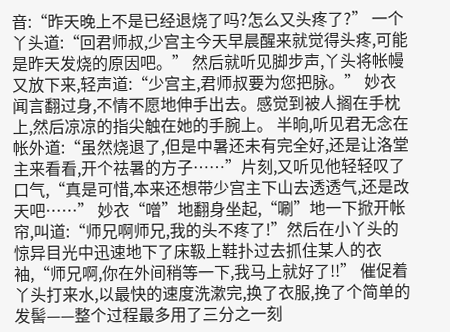音:“昨天晚上不是已经退烧了吗?怎么又头疼了?” 一个丫头道:“回君师叔,少宫主今天早晨醒来就觉得头疼,可能是昨天发烧的原因吧。” 然后就听见脚步声,丫头将帐幔又放下来,轻声道:“少宫主,君师叔要为您把脉。” 妙衣闻言翻过身,不情不愿地伸手出去。感觉到被人搁在手枕上,然后凉凉的指尖触在她的手腕上。 半晌,听见君无念在帐外道:“虽然烧退了,但是中暑还未有完全好,还是让洛堂主来看看,开个祛暑的方子……”片刻,又听见他轻轻叹了口气,“真是可惜,本来还想带少宫主下山去透透气,还是改天吧……” 妙衣“噌”地翻身坐起,“唰”地一下掀开帐帘,叫道:“师兄啊师兄,我的头不疼了!”然后在小丫头的惊异目光中迅速地下了床靸上鞋扑过去抓住某人的衣袖,“师兄啊,你在外间稍等一下,我马上就好了!!” 催促着丫头打来水,以最快的速度洗漱完,换了衣服,挽了个简单的发髻——整个过程最多用了三分之一刻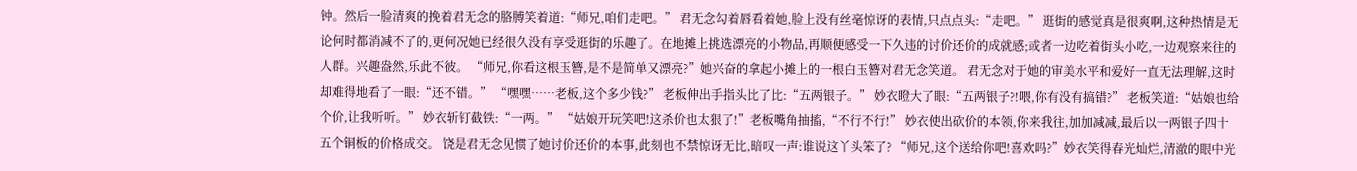钟。然后一脸清爽的挽着君无念的胳膊笑着道:“师兄,咱们走吧。” 君无念勾着唇看着她,脸上没有丝毫惊讶的表情,只点点头:“走吧。” 逛街的感觉真是很爽啊,这种热情是无论何时都消减不了的,更何况她已经很久没有享受逛街的乐趣了。在地摊上挑选漂亮的小物品,再顺便感受一下久违的讨价还价的成就感;或者一边吃着街头小吃,一边观察来往的人群。兴趣盎然,乐此不彼。 “师兄,你看这根玉簪,是不是简单又漂亮?”她兴奋的拿起小摊上的一根白玉簪对君无念笑道。 君无念对于她的审美水平和爱好一直无法理解,这时却难得地看了一眼:“还不错。” “嘿嘿……老板,这个多少钱?” 老板伸出手指头比了比:“五两银子。” 妙衣瞪大了眼:“五两银子?!喂,你有没有搞错?” 老板笑道:“姑娘也给个价,让我听听。” 妙衣斩钉截铁:“一两。” “姑娘开玩笑吧!这杀价也太狠了!”老板嘴角抽搐,“不行不行!” 妙衣使出砍价的本领,你来我往,加加减减,最后以一两银子四十五个铜板的价格成交。 饶是君无念见惯了她讨价还价的本事,此刻也不禁惊讶无比,暗叹一声:谁说这丫头笨了? “师兄,这个送给你吧!喜欢吗?”妙衣笑得春光灿烂,清澈的眼中光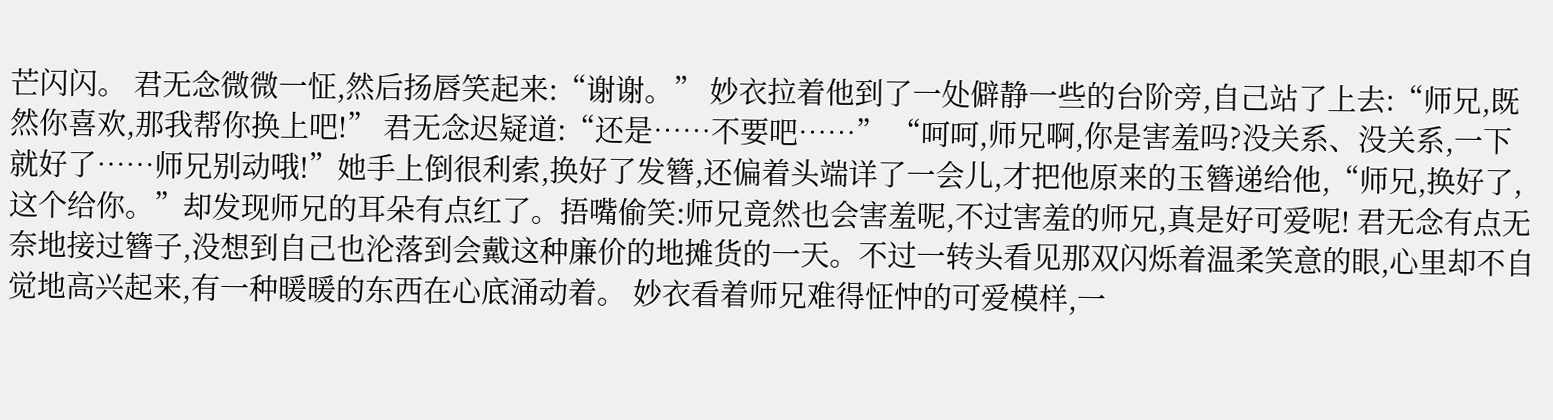芒闪闪。 君无念微微一怔,然后扬唇笑起来:“谢谢。” 妙衣拉着他到了一处僻静一些的台阶旁,自己站了上去:“师兄,既然你喜欢,那我帮你换上吧!” 君无念迟疑道:“还是……不要吧……” “呵呵,师兄啊,你是害羞吗?没关系、没关系,一下就好了……师兄别动哦!”她手上倒很利索,换好了发簪,还偏着头端详了一会儿,才把他原来的玉簪递给他,“师兄,换好了,这个给你。”却发现师兄的耳朵有点红了。捂嘴偷笑:师兄竟然也会害羞呢,不过害羞的师兄,真是好可爱呢! 君无念有点无奈地接过簪子,没想到自己也沦落到会戴这种廉价的地摊货的一天。不过一转头看见那双闪烁着温柔笑意的眼,心里却不自觉地高兴起来,有一种暖暖的东西在心底涌动着。 妙衣看着师兄难得怔忡的可爱模样,一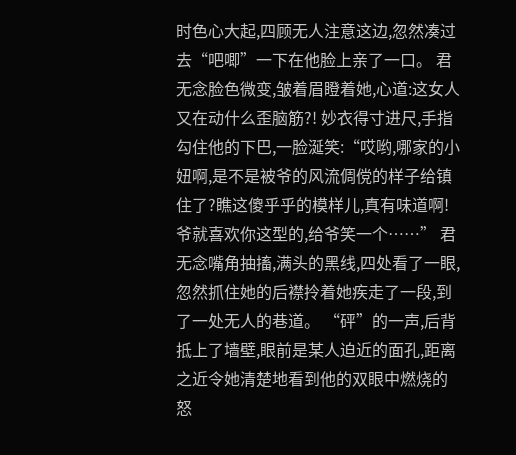时色心大起,四顾无人注意这边,忽然凑过去“吧唧”一下在他脸上亲了一口。 君无念脸色微变,皱着眉瞪着她,心道:这女人又在动什么歪脑筋?! 妙衣得寸进尺,手指勾住他的下巴,一脸涎笑:“哎哟,哪家的小妞啊,是不是被爷的风流倜傥的样子给镇住了?瞧这傻乎乎的模样儿,真有味道啊!爷就喜欢你这型的,给爷笑一个……” 君无念嘴角抽搐,满头的黑线,四处看了一眼,忽然抓住她的后襟拎着她疾走了一段,到了一处无人的巷道。 “砰”的一声,后背抵上了墙壁,眼前是某人迫近的面孔,距离之近令她清楚地看到他的双眼中燃烧的怒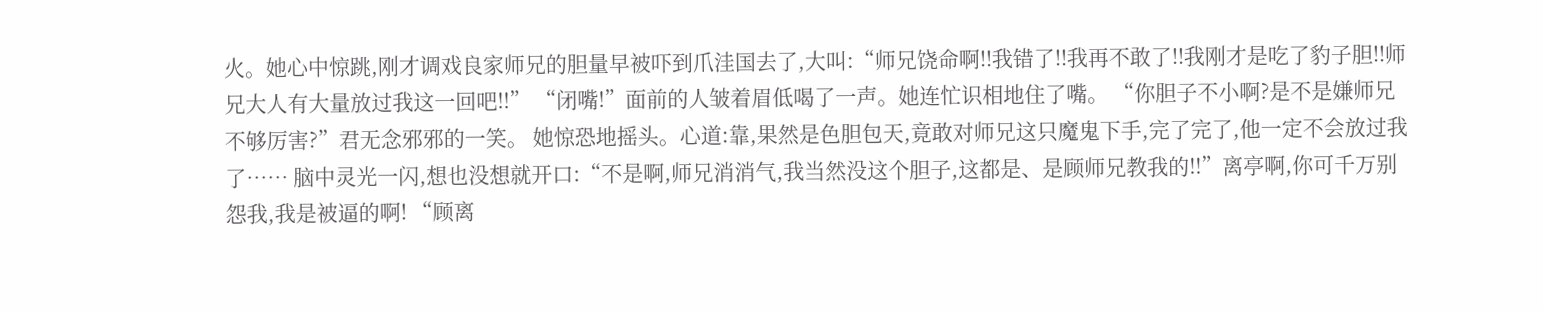火。她心中惊跳,刚才调戏良家师兄的胆量早被吓到爪洼国去了,大叫:“师兄饶命啊!!我错了!!我再不敢了!!我刚才是吃了豹子胆!!师兄大人有大量放过我这一回吧!!” “闭嘴!”面前的人皱着眉低喝了一声。她连忙识相地住了嘴。 “你胆子不小啊?是不是嫌师兄不够厉害?”君无念邪邪的一笑。 她惊恐地摇头。心道:靠,果然是色胆包天,竟敢对师兄这只魔鬼下手,完了完了,他一定不会放过我了…… 脑中灵光一闪,想也没想就开口:“不是啊,师兄消消气,我当然没这个胆子,这都是、是顾师兄教我的!!”离亭啊,你可千万别怨我,我是被逼的啊! “顾离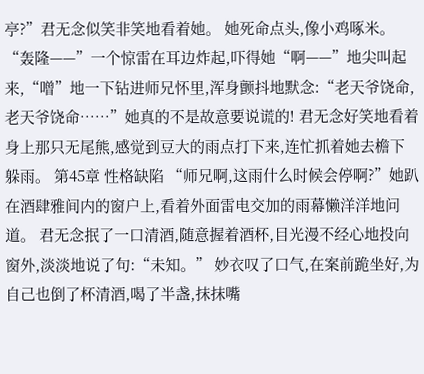亭?”君无念似笑非笑地看着她。 她死命点头,像小鸡啄米。 “轰隆——”一个惊雷在耳边炸起,吓得她“啊——”地尖叫起来,“噌”地一下钻进师兄怀里,浑身颤抖地默念:“老天爷饶命,老天爷饶命……”她真的不是故意要说谎的! 君无念好笑地看着身上那只无尾熊,感觉到豆大的雨点打下来,连忙抓着她去檐下躲雨。 第45章 性格缺陷 “师兄啊,这雨什么时候会停啊?”她趴在酒肆雅间内的窗户上,看着外面雷电交加的雨幕懒洋洋地问道。 君无念抿了一口清酒,随意握着酒杯,目光漫不经心地投向窗外,淡淡地说了句:“未知。” 妙衣叹了口气,在案前跪坐好,为自己也倒了杯清酒,喝了半盏,抹抹嘴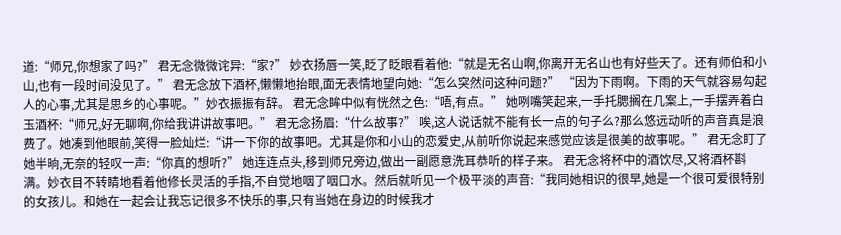道:“师兄,你想家了吗?” 君无念微微诧异:“家?” 妙衣扬唇一笑,眨了眨眼看着他:“就是无名山啊,你离开无名山也有好些天了。还有师伯和小山,也有一段时间没见了。” 君无念放下酒杯,懒懒地抬眼,面无表情地望向她:“怎么突然问这种问题?” “因为下雨啊。下雨的天气就容易勾起人的心事,尤其是思乡的心事呢。”妙衣振振有辞。 君无念眸中似有恍然之色:“唔,有点。” 她咧嘴笑起来,一手托腮搁在几案上,一手摆弄着白玉酒杯:“师兄,好无聊啊,你给我讲讲故事吧。” 君无念扬眉:“什么故事?” 唉,这人说话就不能有长一点的句子么?那么悠远动听的声音真是浪费了。她凑到他眼前,笑得一脸灿烂:“讲一下你的故事吧。尤其是你和小山的恋爱史,从前听你说起来感觉应该是很美的故事呢。” 君无念盯了她半晌,无奈的轻叹一声:“你真的想听?” 她连连点头,移到师兄旁边,做出一副愿意洗耳恭听的样子来。 君无念将杯中的酒饮尽,又将酒杯斟满。妙衣目不转睛地看着他修长灵活的手指,不自觉地咽了咽口水。然后就听见一个极平淡的声音:“我同她相识的很早,她是一个很可爱很特别的女孩儿。和她在一起会让我忘记很多不快乐的事,只有当她在身边的时候我才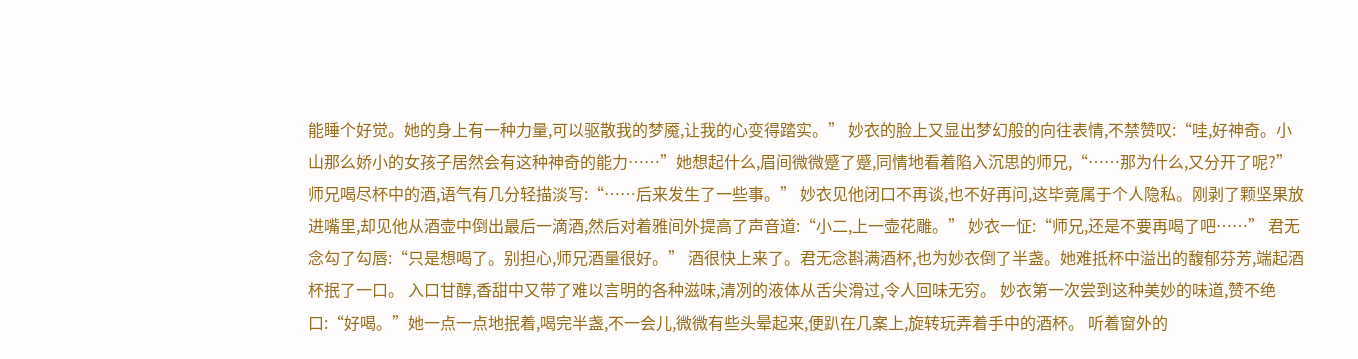能睡个好觉。她的身上有一种力量,可以驱散我的梦魇,让我的心变得踏实。” 妙衣的脸上又显出梦幻般的向往表情,不禁赞叹:“哇,好神奇。小山那么娇小的女孩子居然会有这种神奇的能力……”她想起什么,眉间微微蹙了蹙,同情地看着陷入沉思的师兄,“……那为什么,又分开了呢?” 师兄喝尽杯中的酒,语气有几分轻描淡写:“……后来发生了一些事。” 妙衣见他闭口不再谈,也不好再问,这毕竟属于个人隐私。刚剥了颗坚果放进嘴里,却见他从酒壶中倒出最后一滴酒,然后对着雅间外提高了声音道:“小二,上一壶花雕。” 妙衣一怔:“师兄,还是不要再喝了吧……” 君无念勾了勾唇:“只是想喝了。别担心,师兄酒量很好。” 酒很快上来了。君无念斟满酒杯,也为妙衣倒了半盏。她难抵杯中溢出的馥郁芬芳,端起酒杯抿了一口。 入口甘醇,香甜中又带了难以言明的各种滋味,清冽的液体从舌尖滑过,令人回味无穷。 妙衣第一次尝到这种美妙的味道,赞不绝口:“好喝。”她一点一点地抿着,喝完半盏,不一会儿,微微有些头晕起来,便趴在几案上,旋转玩弄着手中的酒杯。 听着窗外的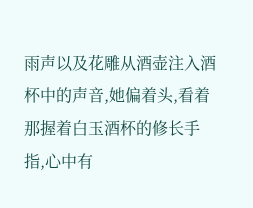雨声以及花雕从酒壶注入酒杯中的声音,她偏着头,看着那握着白玉酒杯的修长手指,心中有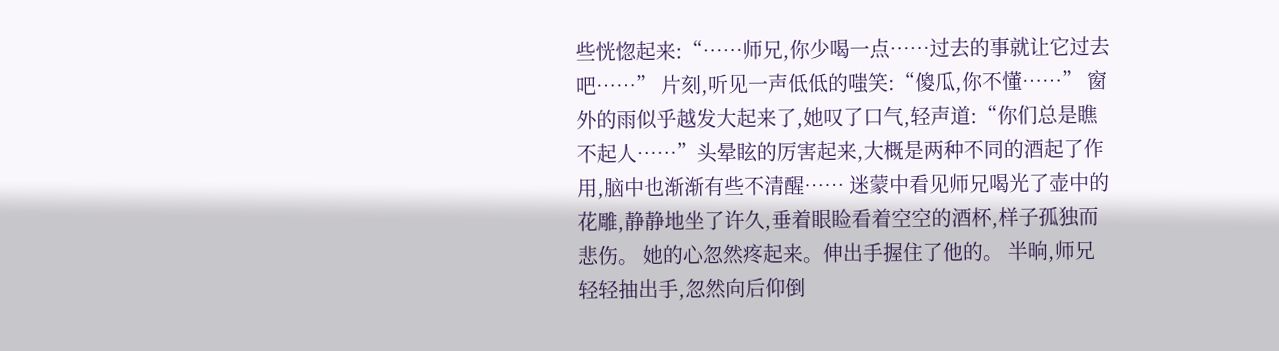些恍惚起来:“……师兄,你少喝一点……过去的事就让它过去吧……” 片刻,听见一声低低的嗤笑:“傻瓜,你不懂……” 窗外的雨似乎越发大起来了,她叹了口气,轻声道:“你们总是瞧不起人……”头晕眩的厉害起来,大概是两种不同的酒起了作用,脑中也渐渐有些不清醒…… 迷蒙中看见师兄喝光了壶中的花雕,静静地坐了许久,垂着眼睑看着空空的酒杯,样子孤独而悲伤。 她的心忽然疼起来。伸出手握住了他的。 半晌,师兄轻轻抽出手,忽然向后仰倒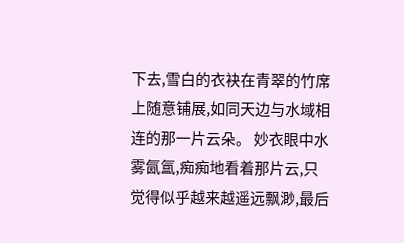下去,雪白的衣袂在青翠的竹席上随意铺展,如同天边与水域相连的那一片云朵。 妙衣眼中水雾氤氲,痴痴地看着那片云,只觉得似乎越来越遥远飘渺,最后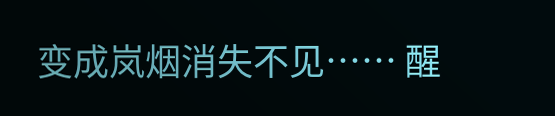变成岚烟消失不见…… 醒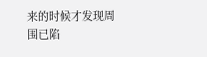来的时候才发现周围已陷